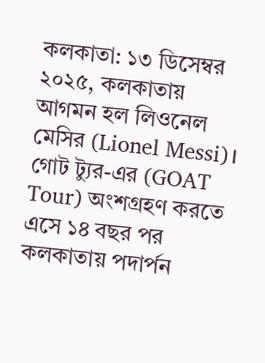কলকাতা: ১৩ ডিসেম্বর ২০২৫, কলকাতায় আগমন হল লিওনেল মেসির (Lionel Messi)। গোট ট্যুর-এর (GOAT Tour) অংশগ্রহণ করতে এসে ১৪ বছর পর কলকাতায় পদার্পন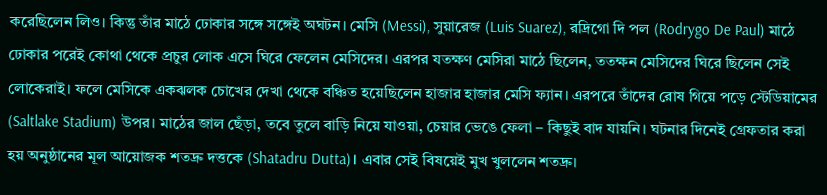করেছিলেন লিও। কিন্তু তাঁর মাঠে ঢোকার সঙ্গে সঙ্গেই অঘটন। মেসি (Messi), সুয়ারেজ (Luis Suarez), রদ্রিগো দি পল (Rodrygo De Paul) মাঠে ঢোকার পরেই কোথা থেকে প্রচুর লোক এসে ঘিরে ফেলেন মেসিদের। এরপর যতক্ষণ মেসিরা মাঠে ছিলেন, ততক্ষন মেসিদের ঘিরে ছিলেন সেই লোকেরাই। ফলে মেসিকে একঝলক চোখের দেখা থেকে বঞ্চিত হয়েছিলেন হাজার হাজার মেসি ফ্যান। এরপরে তাঁদের রোষ গিয়ে পড়ে স্টেডিয়ামের (Saltlake Stadium) উপর। মাঠের জাল ছেঁড়া, তবে তুলে বাড়ি নিয়ে যাওয়া, চেয়ার ভেঙে ফেলা – কিছুই বাদ যায়নি। ঘটনার দিনেই গ্রেফতার করা হয় অনুষ্ঠানের মূল আয়োজক শতদ্রু দত্তকে (Shatadru Dutta)। এবার সেই বিষয়েই মুখ খুললেন শতদ্রু।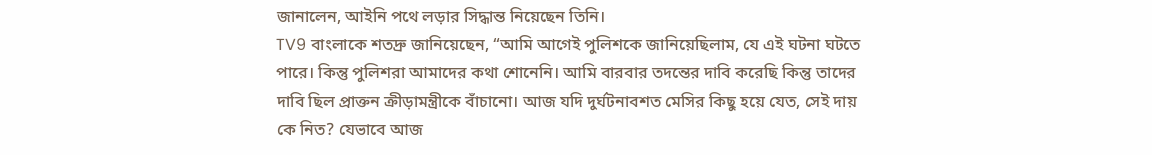জানালেন, আইনি পথে লড়ার সিদ্ধান্ত নিয়েছেন তিনি।
TV9 বাংলাকে শতদ্রু জানিয়েছেন, “আমি আগেই পুলিশকে জানিয়েছিলাম, যে এই ঘটনা ঘটতে পারে। কিন্তু পুলিশরা আমাদের কথা শোনেনি। আমি বারবার তদন্তের দাবি করেছি কিন্তু তাদের দাবি ছিল প্রাক্তন ক্রীড়ামন্ত্রীকে বাঁচানো। আজ যদি দুর্ঘটনাবশত মেসির কিছু হয়ে যেত, সেই দায় কে নিত? যেভাবে আজ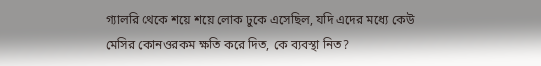গ্যালরি থেকে শয়ে শয়ে লোক ঢুকে এসেছিল, যদি এদের মধ্যে কেউ মেসির কোনওরকম ক্ষতি করে দিত, কে ব্যবস্থা নিত?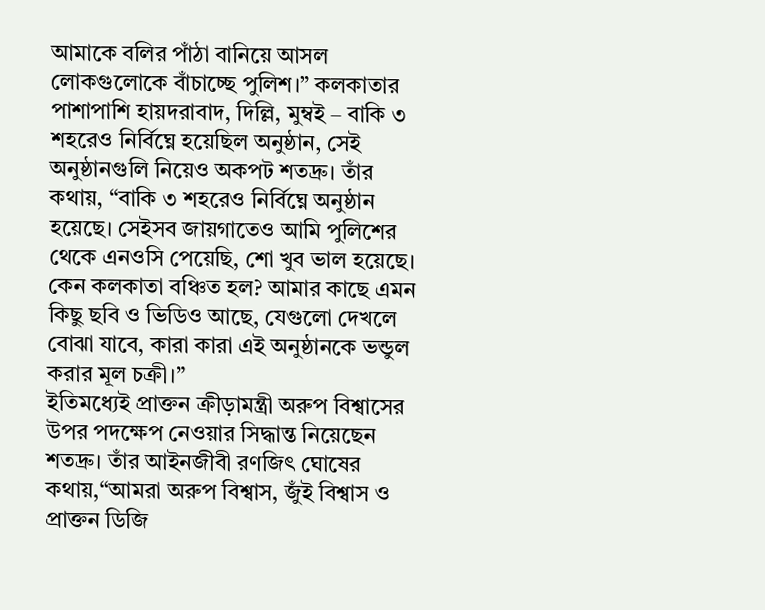আমাকে বলির পাঁঠা বানিয়ে আসল লোকগুলোকে বাঁচাচ্ছে পুলিশ।” কলকাতার পাশাপাশি হায়দরাবাদ, দিল্লি, মুম্বই – বাকি ৩ শহরেও নির্বিঘ্নে হয়েছিল অনুষ্ঠান, সেই অনুষ্ঠানগুলি নিয়েও অকপট শতদ্রু। তাঁর কথায়, “বাকি ৩ শহরেও নির্বিঘ্নে অনুষ্ঠান হয়েছে। সেইসব জায়গাতেও আমি পুলিশের থেকে এনওসি পেয়েছি, শো খুব ভাল হয়েছে। কেন কলকাতা বঞ্চিত হল? আমার কাছে এমন কিছু ছবি ও ভিডিও আছে, যেগুলো দেখলে বোঝা যাবে, কারা কারা এই অনুষ্ঠানকে ভন্ডুল করার মূল চক্রী।”
ইতিমধ্যেই প্রাক্তন ক্রীড়ামন্ত্রী অরুপ বিশ্বাসের উপর পদক্ষেপ নেওয়ার সিদ্ধান্ত নিয়েছেন শতদ্রু। তাঁর আইনজীবী রণজিৎ ঘোষের কথায়,“আমরা অরুপ বিশ্বাস, জুঁই বিশ্বাস ও প্রাক্তন ডিজি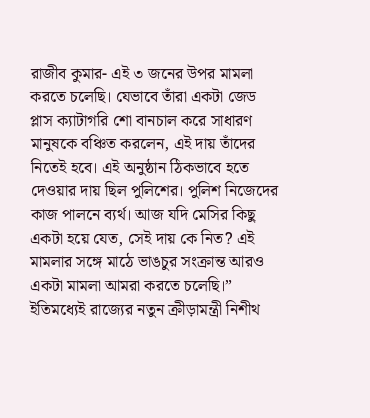রাজীব কুমার- এই ৩ জনের উপর মামলা করতে চলেছি। যেভাবে তাঁরা একটা জেড প্লাস ক্যাটাগরি শো বানচাল করে সাধারণ মানুষকে বঞ্চিত করলেন, এই দায় তাঁদের নিতেই হবে। এই অনুষ্ঠান ঠিকভাবে হতে দেওয়ার দায় ছিল পুলিশের। পুলিশ নিজেদের কাজ পালনে ব্যর্থ। আজ যদি মেসির কিছু একটা হয়ে যেত, সেই দায় কে নিত? এই মামলার সঙ্গে মাঠে ভাঙচুর সংক্রান্ত আরও একটা মামলা আমরা করতে চলেছি।”
ইতিমধ্যেই রাজ্যের নতুন ক্রীড়ামন্ত্রী নিশীথ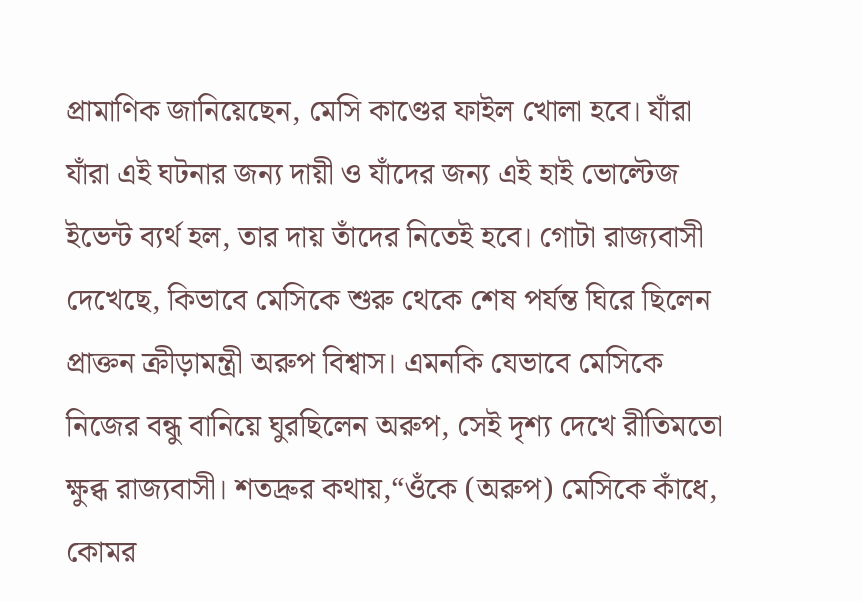প্রামাণিক জানিয়েছেন, মেসি কাণ্ডের ফাইল খোলা হবে। যাঁরা যাঁরা এই ঘটনার জন্য দায়ী ও যাঁদের জন্য এই হাই ভোল্টেজ ইভেন্ট ব্যর্থ হল, তার দায় তাঁদের নিতেই হবে। গোটা রাজ্যবাসী দেখেছে, কিভাবে মেসিকে শুরু থেকে শেষ পর্যন্ত ঘিরে ছিলেন প্রাক্তন ক্রীড়ামন্ত্রী অরুপ বিশ্বাস। এমনকি যেভাবে মেসিকে নিজের বন্ধু বানিয়ে ঘুরছিলেন অরুপ, সেই দৃশ্য দেখে রীতিমতো ক্ষুব্ধ রাজ্যবাসী। শতদ্রুর কথায়,“ওঁকে (অরুপ) মেসিকে কাঁধে, কোমর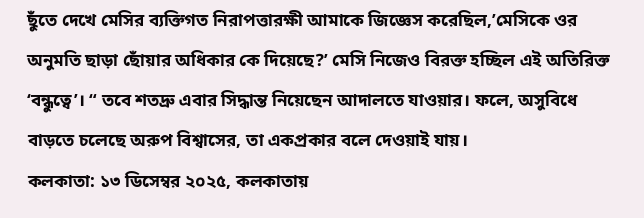ছুঁতে দেখে মেসির ব্যক্তিগত নিরাপত্তারক্ষী আমাকে জিজ্ঞেস করেছিল,’মেসিকে ওর অনুমতি ছাড়া ছোঁয়ার অধিকার কে দিয়েছে?’ মেসি নিজেও বিরক্ত হচ্ছিল এই অতিরিক্ত ‘বন্ধুত্বে’। “ তবে শতদ্রু এবার সিদ্ধান্ত নিয়েছেন আদালতে যাওয়ার। ফলে, অসুবিধে বাড়তে চলেছে অরুপ বিশ্বাসের, তা একপ্রকার বলে দেওয়াই যায়।
কলকাতা: ১৩ ডিসেম্বর ২০২৫, কলকাতায়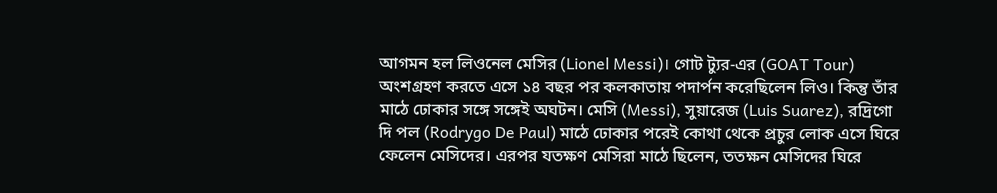আগমন হল লিওনেল মেসির (Lionel Messi)। গোট ট্যুর-এর (GOAT Tour) অংশগ্রহণ করতে এসে ১৪ বছর পর কলকাতায় পদার্পন করেছিলেন লিও। কিন্তু তাঁর মাঠে ঢোকার সঙ্গে সঙ্গেই অঘটন। মেসি (Messi), সুয়ারেজ (Luis Suarez), রদ্রিগো দি পল (Rodrygo De Paul) মাঠে ঢোকার পরেই কোথা থেকে প্রচুর লোক এসে ঘিরে ফেলেন মেসিদের। এরপর যতক্ষণ মেসিরা মাঠে ছিলেন, ততক্ষন মেসিদের ঘিরে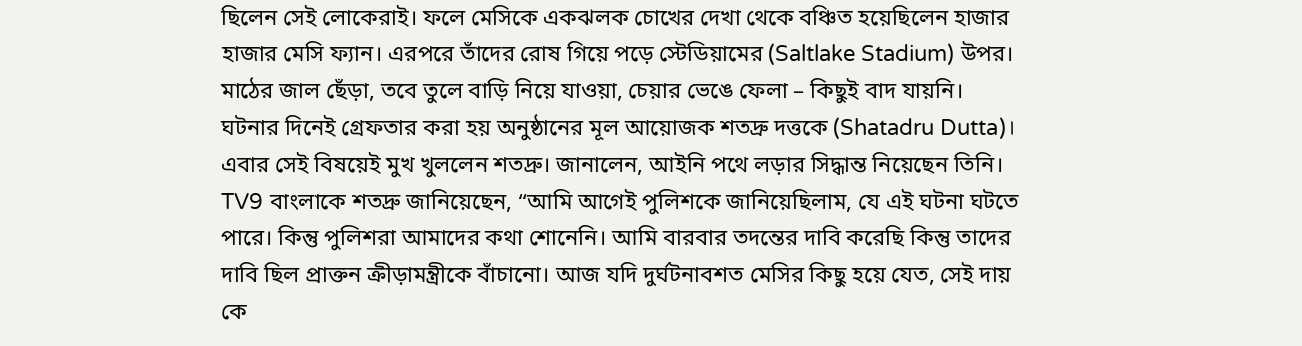ছিলেন সেই লোকেরাই। ফলে মেসিকে একঝলক চোখের দেখা থেকে বঞ্চিত হয়েছিলেন হাজার হাজার মেসি ফ্যান। এরপরে তাঁদের রোষ গিয়ে পড়ে স্টেডিয়ামের (Saltlake Stadium) উপর। মাঠের জাল ছেঁড়া, তবে তুলে বাড়ি নিয়ে যাওয়া, চেয়ার ভেঙে ফেলা – কিছুই বাদ যায়নি। ঘটনার দিনেই গ্রেফতার করা হয় অনুষ্ঠানের মূল আয়োজক শতদ্রু দত্তকে (Shatadru Dutta)। এবার সেই বিষয়েই মুখ খুললেন শতদ্রু। জানালেন, আইনি পথে লড়ার সিদ্ধান্ত নিয়েছেন তিনি।
TV9 বাংলাকে শতদ্রু জানিয়েছেন, “আমি আগেই পুলিশকে জানিয়েছিলাম, যে এই ঘটনা ঘটতে পারে। কিন্তু পুলিশরা আমাদের কথা শোনেনি। আমি বারবার তদন্তের দাবি করেছি কিন্তু তাদের দাবি ছিল প্রাক্তন ক্রীড়ামন্ত্রীকে বাঁচানো। আজ যদি দুর্ঘটনাবশত মেসির কিছু হয়ে যেত, সেই দায় কে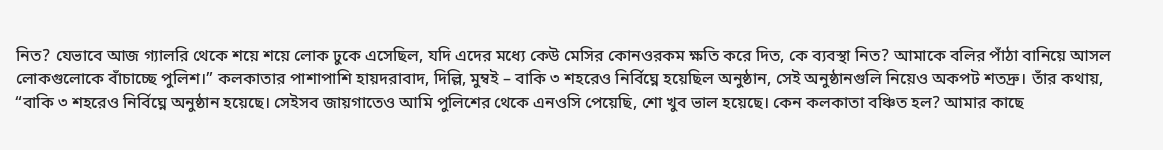নিত? যেভাবে আজ গ্যালরি থেকে শয়ে শয়ে লোক ঢুকে এসেছিল, যদি এদের মধ্যে কেউ মেসির কোনওরকম ক্ষতি করে দিত, কে ব্যবস্থা নিত? আমাকে বলির পাঁঠা বানিয়ে আসল লোকগুলোকে বাঁচাচ্ছে পুলিশ।” কলকাতার পাশাপাশি হায়দরাবাদ, দিল্লি, মুম্বই – বাকি ৩ শহরেও নির্বিঘ্নে হয়েছিল অনুষ্ঠান, সেই অনুষ্ঠানগুলি নিয়েও অকপট শতদ্রু। তাঁর কথায়, “বাকি ৩ শহরেও নির্বিঘ্নে অনুষ্ঠান হয়েছে। সেইসব জায়গাতেও আমি পুলিশের থেকে এনওসি পেয়েছি, শো খুব ভাল হয়েছে। কেন কলকাতা বঞ্চিত হল? আমার কাছে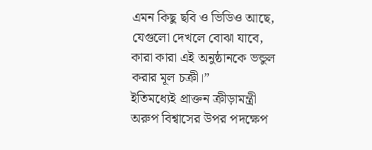এমন কিছু ছবি ও ভিডিও আছে, যেগুলো দেখলে বোঝা যাবে, কারা কারা এই অনুষ্ঠানকে ভন্ডুল করার মূল চক্রী।”
ইতিমধ্যেই প্রাক্তন ক্রীড়ামন্ত্রী অরুপ বিশ্বাসের উপর পদক্ষেপ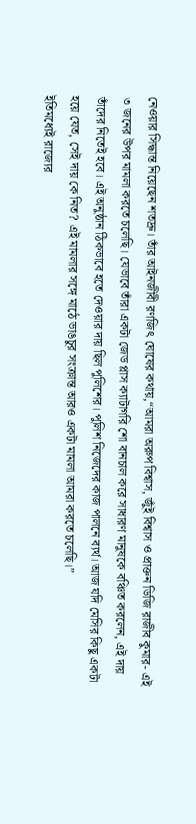নেওয়ার সিদ্ধান্ত নিয়েছেন শতদ্রু। তাঁর আইনজীবী রণজিৎ ঘোষের কথায়,“আমরা অরুপ বিশ্বাস, জুঁই বিশ্বাস ও প্রাক্তন ডিজি রাজীব কুমার- এই ৩ জনের উপর মামলা করতে চলেছি। যেভাবে তাঁরা একটা জেড প্লাস ক্যাটাগরি শো বানচাল করে সাধারণ মানুষকে বঞ্চিত করলেন, এই দায় তাঁদের নিতেই হবে। এই অনুষ্ঠান ঠিকভাবে হতে দেওয়ার দায় ছিল পুলিশের। পুলিশ নিজেদের কাজ পালনে ব্যর্থ। আজ যদি মেসির কিছু একটা হয়ে যেত, সেই দায় কে নিত? এই মামলার সঙ্গে মাঠে ভাঙচুর সংক্রান্ত আরও একটা মামলা আমরা করতে চলেছি।”
ইতিমধ্যেই রাজ্যের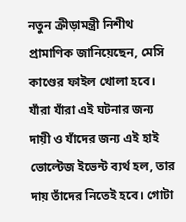নতুন ক্রীড়ামন্ত্রী নিশীথ প্রামাণিক জানিয়েছেন, মেসি কাণ্ডের ফাইল খোলা হবে। যাঁরা যাঁরা এই ঘটনার জন্য দায়ী ও যাঁদের জন্য এই হাই ভোল্টেজ ইভেন্ট ব্যর্থ হল, তার দায় তাঁদের নিতেই হবে। গোটা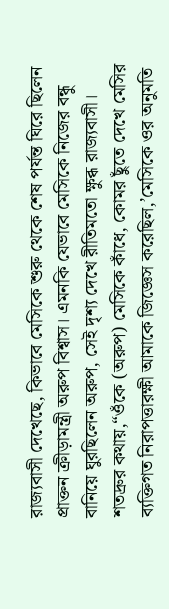রাজ্যবাসী দেখেছে, কিভাবে মেসিকে শুরু থেকে শেষ পর্যন্ত ঘিরে ছিলেন প্রাক্তন ক্রীড়ামন্ত্রী অরুপ বিশ্বাস। এমনকি যেভাবে মেসিকে নিজের বন্ধু বানিয়ে ঘুরছিলেন অরুপ, সেই দৃশ্য দেখে রীতিমতো ক্ষুব্ধ রাজ্যবাসী। শতদ্রুর কথায়,“ওঁকে (অরুপ) মেসিকে কাঁধে, কোমর ছুঁতে দেখে মেসির ব্যক্তিগত নিরাপত্তারক্ষী আমাকে জিজ্ঞেস করেছিল,’মেসিকে ওর অনুমতি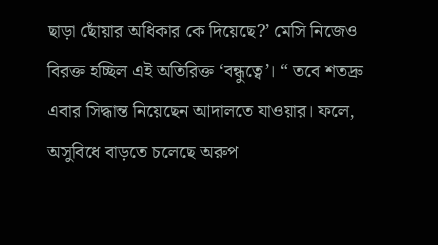ছাড়া ছোঁয়ার অধিকার কে দিয়েছে?’ মেসি নিজেও বিরক্ত হচ্ছিল এই অতিরিক্ত ‘বন্ধুত্বে’। “ তবে শতদ্রু এবার সিদ্ধান্ত নিয়েছেন আদালতে যাওয়ার। ফলে, অসুবিধে বাড়তে চলেছে অরুপ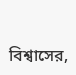বিশ্বাসের,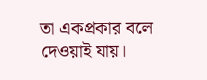তা একপ্রকার বলে দেওয়াই যায়।